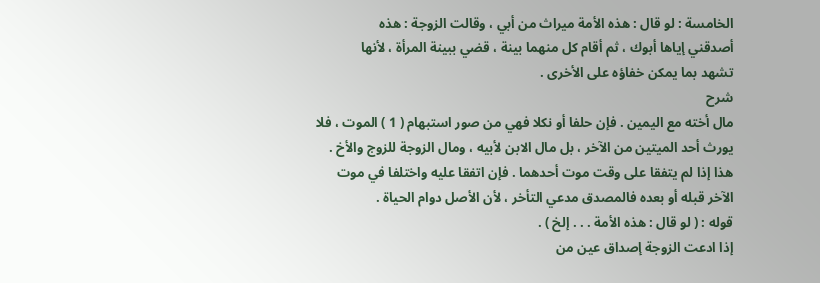الخامسة : لو قال : هذه الأمة ميراث من أبي ، وقالت الزوجة : هذه
أصدقني إياها أبوك ، ثم أقام كل منهما بينة ، قضي ببينة المرأة ، لأنها
تشهد بما يمكن خفاؤه على الأخرى .
شرح
مال أخته مع اليمين . فإن حلفا أو نكلا فهي من صور استبهام ( 1 ) الموت ، فلا
يورث أحد الميتين من الآخر ، بل مال الابن لأبيه ، ومال الزوجة للزوج والأخ .
هذا إذا لم يتفقا على وقت موت أحدهما . فإن اتفقا عليه واختلفا في موت
الآخر قبله أو بعده فالمصدق مدعي التأخر ، لأن الأصل دوام الحياة .
قوله : ( لو قال : هذه الأمة . . . إلخ ) .
إذا ادعت الزوجة إصداق عين من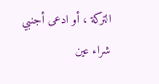التركة ، أو ادعى أجنبي شراء عين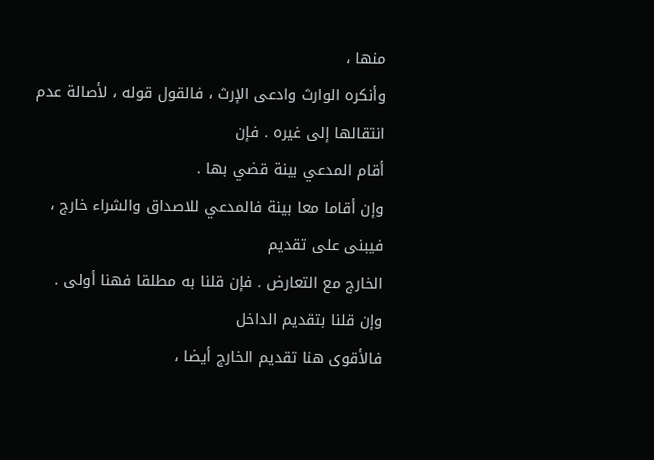منها ،
وأنكره الوارث وادعى الإرث ، فالقول قوله ، لأصالة عدم انتقالها إلى غيره . فإن
أقام المدعي بينة قضي بها .
وإن أقاما معا بينة فالمدعي للاصداق والشراء خارج ، فيبنى على تقديم
الخارج مع التعارض . فإن قلنا به مطلقا فهنا أولى . وإن قلنا بتقديم الداخل
فالأقوى هنا تقديم الخارج أيضا ،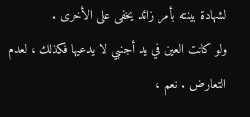لشهادة بينته بأمر زائد يخفى على الأخرى .
ولو كانت العين في يد أجنبي لا يدعيها فكذلك ، لعدم التعارض . نعم ،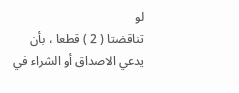لو
تناقضتا ( 2 ) قطعا ، بأن يدعي الاصداق أو الشراء في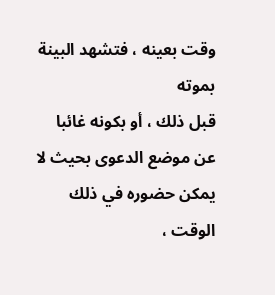وقت بعينه ، فتشهد البينة بموته
قبل ذلك ، أو بكونه غائبا عن موضع الدعوى بحيث لا يمكن حضوره في ذلك
الوقت ،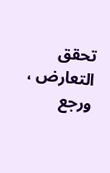تحقق التعارض ، ورجع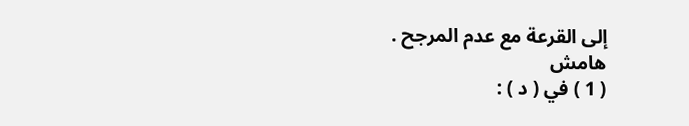إلى القرعة مع عدم المرجح .
هامش
( 1 ) في ( د ) :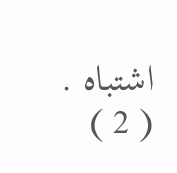اشتباه .
( 2 )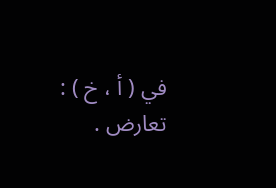في ( أ ، خ ) : تعارض .